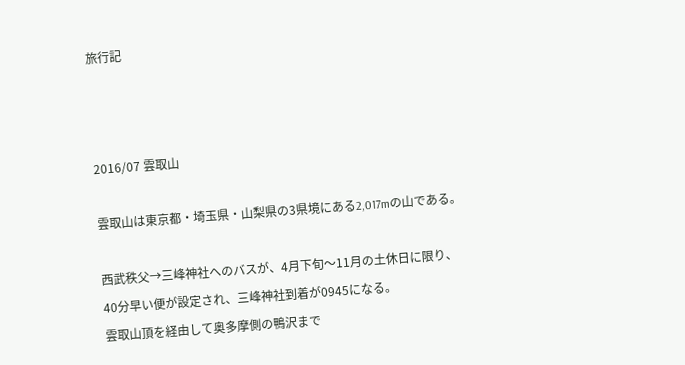旅行記



2016/07 雲取山

雲取山は東京都・埼玉県・山梨県の3県境にある2,017mの山である。

西武秩父→三峰神社へのバスが、4月下旬〜11月の土休日に限り、
40分早い便が設定され、三峰神社到着が0945になる。
雲取山頂を経由して奥多摩側の鴨沢まで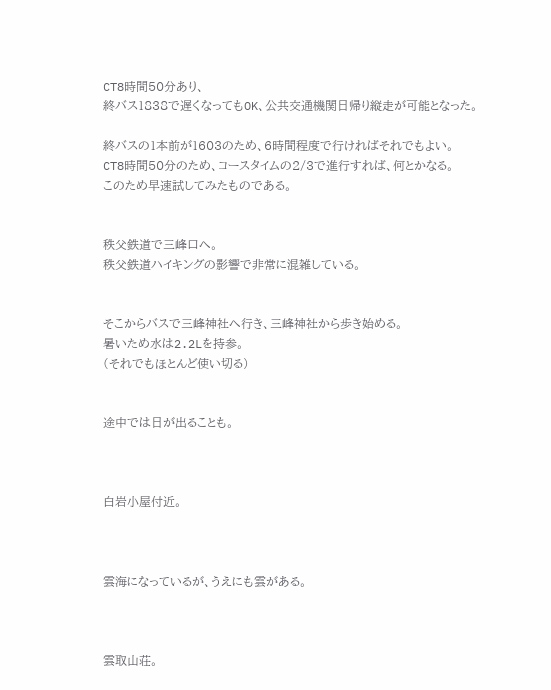CT8時間50分あり、
終バス1838で遅くなってもOK、公共交通機関日帰り縦走が可能となった。

終バスの1本前が1603のため、6時間程度で行ければそれでもよい。
CT8時間50分のため、コースタイムの2/3で進行すれば、何とかなる。
このため早速試してみたものである。


秩父鉄道で三峰口へ。
秩父鉄道ハイキングの影響で非常に混雑している。


そこからバスで三峰神社へ行き、三峰神社から歩き始める。
暑いため水は2.2Lを持参。
(それでもほとんど使い切る)


途中では日が出ることも。



白岩小屋付近。



雲海になっているが、うえにも雲がある。



雲取山荘。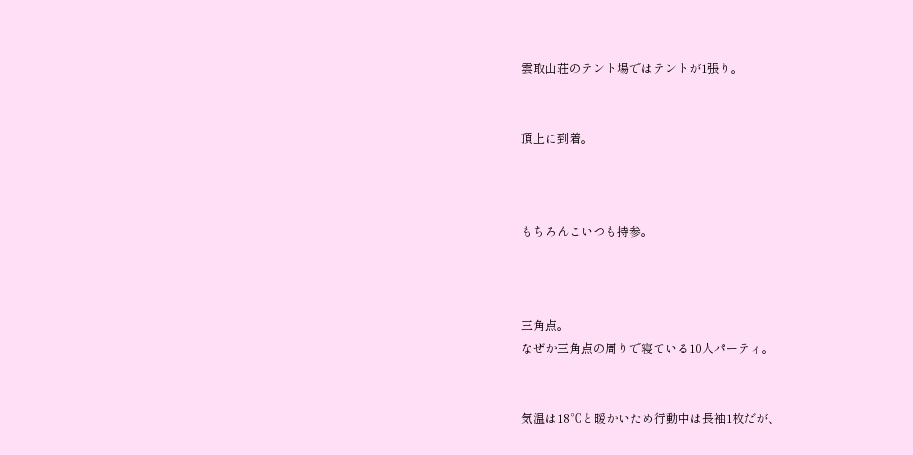雲取山荘のテント場ではテントが1張り。


頂上に到着。



もちろんこいつも持参。



三角点。
なぜか三角点の周りで寝ている10人パーティ。


気温は18℃と暖かいため行動中は長袖1枚だが、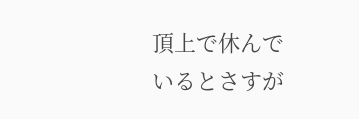頂上で休んでいるとさすが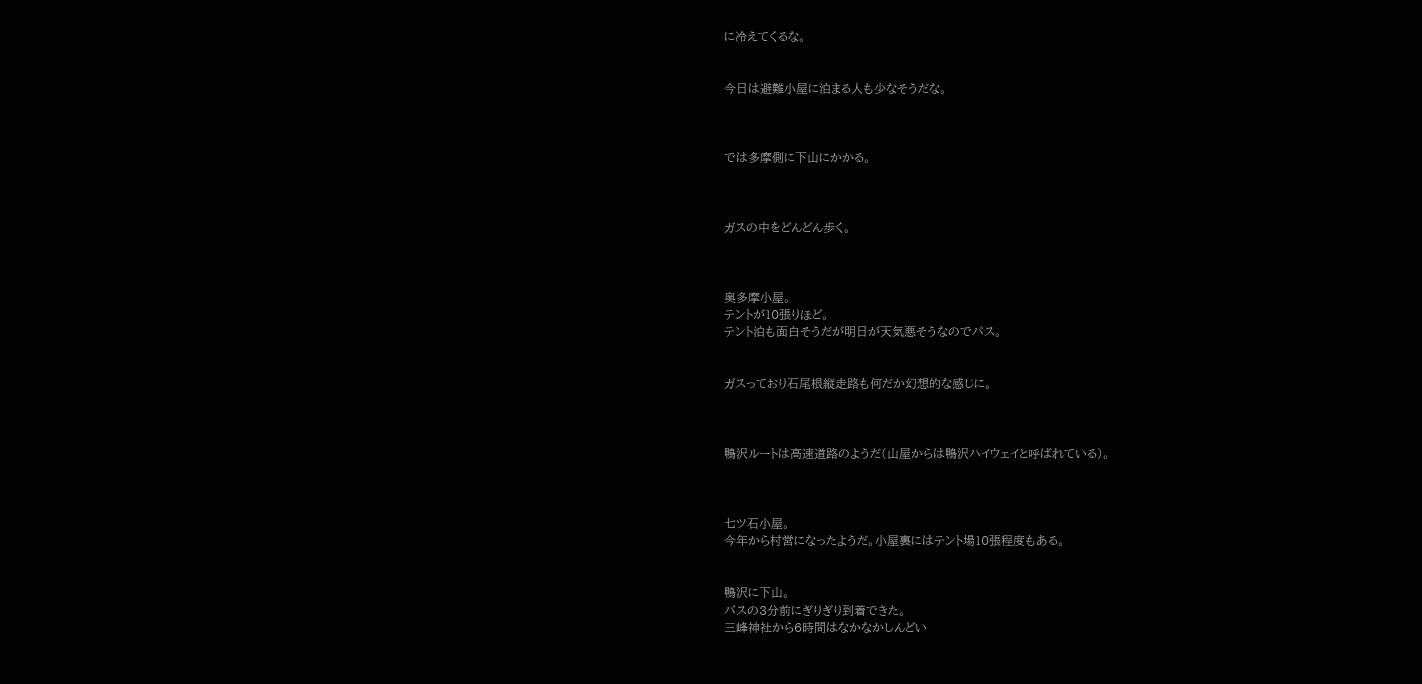に冷えてくるな。


今日は避難小屋に泊まる人も少なそうだな。



では多摩側に下山にかかる。



ガスの中をどんどん歩く。



奥多摩小屋。
テントが10張りほど。
テント泊も面白そうだが明日が天気悪そうなのでパス。


ガスっており石尾根縦走路も何だか幻想的な感じに。



鴨沢ルートは高速道路のようだ(山屋からは鴨沢ハイウェイと呼ばれている)。



七ツ石小屋。
今年から村営になったようだ。小屋裏にはテント場10張程度もある。


鴨沢に下山。
バスの3分前にぎりぎり到着できた。
三峰神社から6時間はなかなかしんどい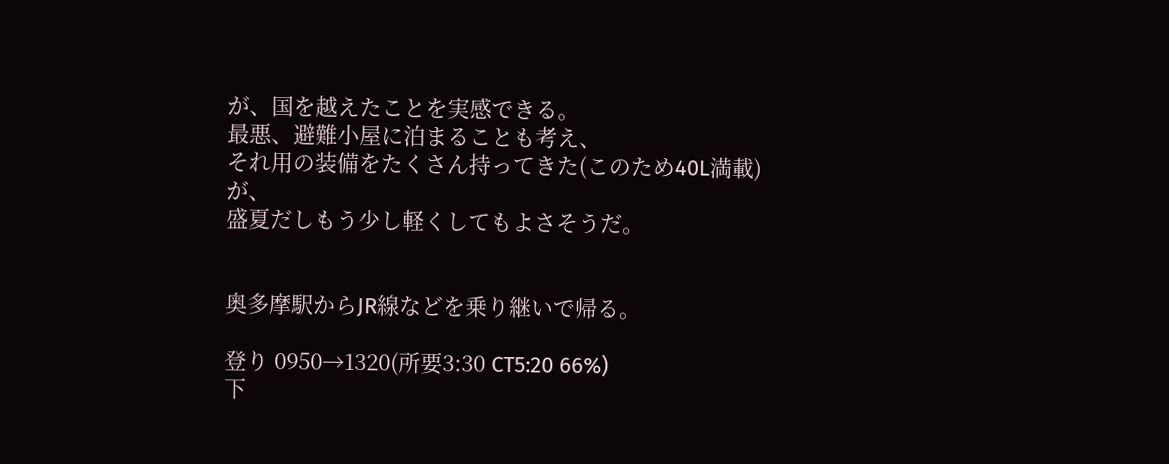が、国を越えたことを実感できる。
最悪、避難小屋に泊まることも考え、
それ用の装備をたくさん持ってきた(このため40L満載)が、
盛夏だしもう少し軽くしてもよさそうだ。


奥多摩駅からJR線などを乗り継いで帰る。

登り 0950→1320(所要3:30 CT5:20 66%)
下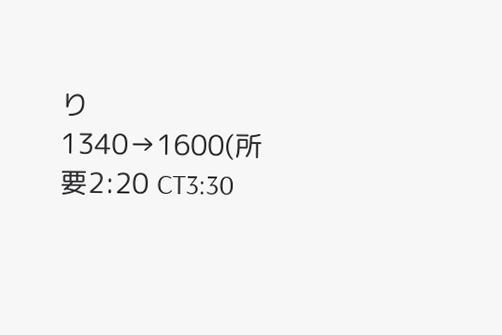り 1340→1600(所要2:20 CT3:30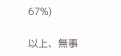67%)

以上、無事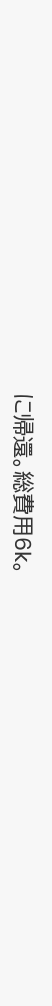に帰還。総費用6k。